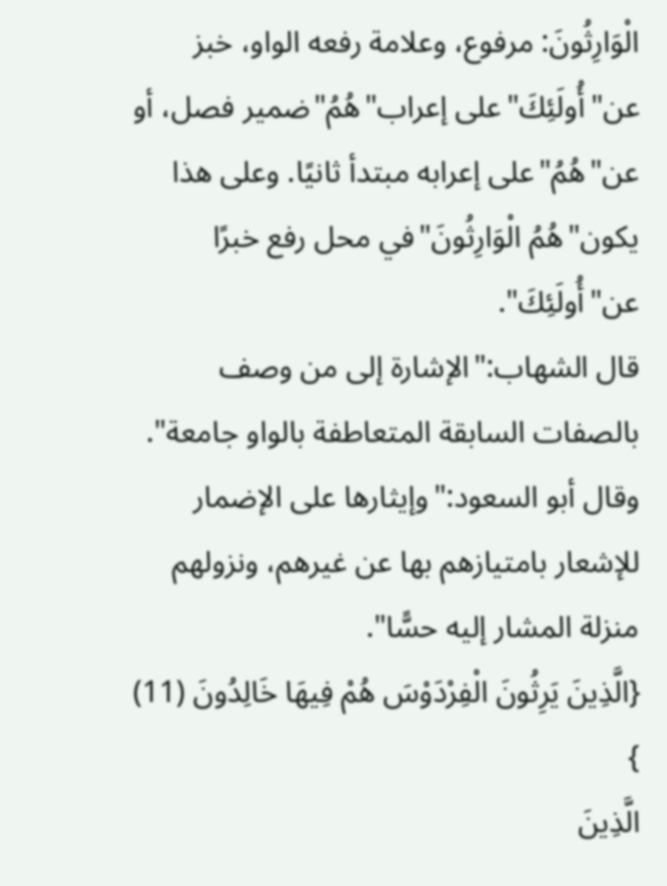الْوَارِثُونَ: مرفوع، وعلامة رفعه الواو، خبز عن"أُولَئِكَ"على إعراب"هُمُ"ضمير فصل، أو عن"هُمُ"على إعرابه مبتدأ ثانيًا. وعلى هذا يكون"هُمُ الْوَارِثُونَ"في محل رفع خبرًا عن"أُولَئِكَ".
قال الشهاب:"الإشارة إلى من وصف بالصفات السابقة المتعاطفة بالواو جامعة". وقال أبو السعود:"وإيثارها على الإضمار للإشعار بامتيازهم بها عن غيرهم، ونزولهم منزلة المشار إليه حسًّا".
{الَّذِينَ يَرِثُونَ الْفِرْدَوْسَ هُمْ فِيهَا خَالِدُونَ (11) }
الَّذِينَ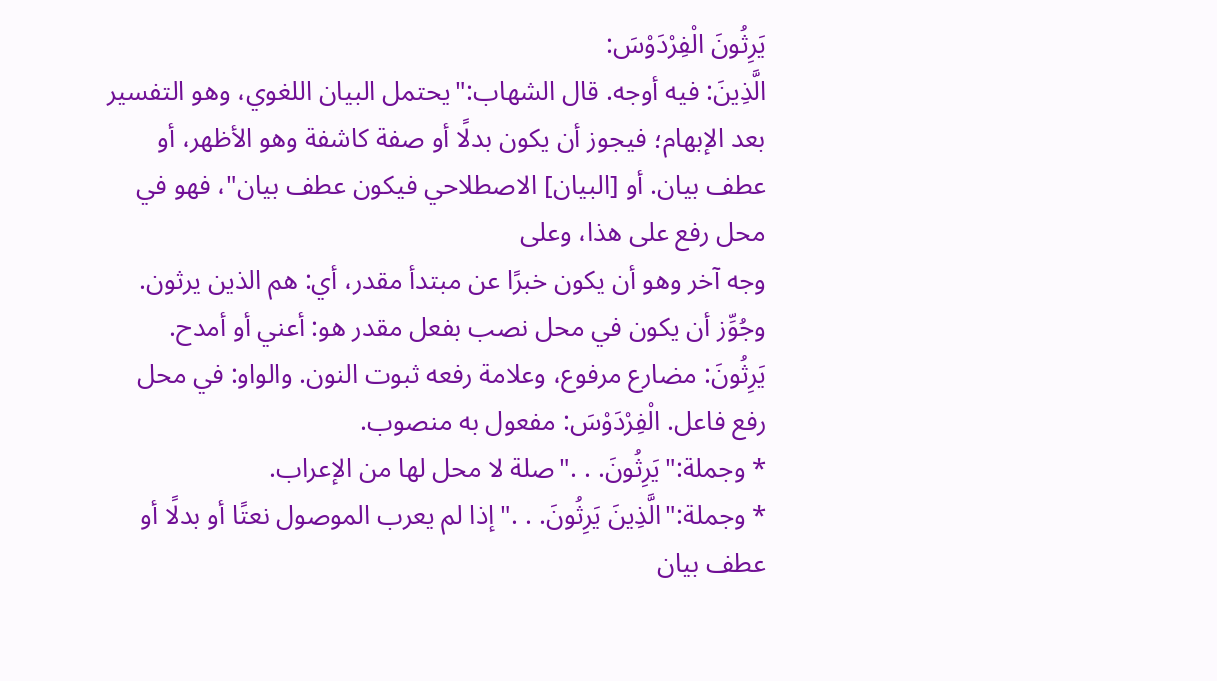يَرِثُونَ الْفِرْدَوْسَ:
الَّذِينَ: فيه أوجه. قال الشهاب:"يحتمل البيان اللغوي، وهو التفسير بعد الإبهام؛ فيجوز أن يكون بدلًا أو صفة كاشفة وهو الأظهر، أو عطف بيان. أو [البيان] الاصطلاحي فيكون عطف بيان"، فهو في محل رفع على هذا، وعلى
وجه آخر وهو أن يكون خبرًا عن مبتدأ مقدر، أي: هم الذين يرثون. وجُوِّز أن يكون في محل نصب بفعل مقدر هو: أعني أو أمدح.
يَرِثُونَ: مضارع مرفوع، وعلامة رفعه ثبوت النون. والواو: في محل رفع فاعل. الْفِرْدَوْسَ: مفعول به منصوب.
* وجملة:"يَرِثُونَ. . ."صلة لا محل لها من الإعراب.
* وجملة:"الَّذِينَ يَرِثُونَ. . ."إذا لم يعرب الموصول نعتًا أو بدلًا أو عطف بيان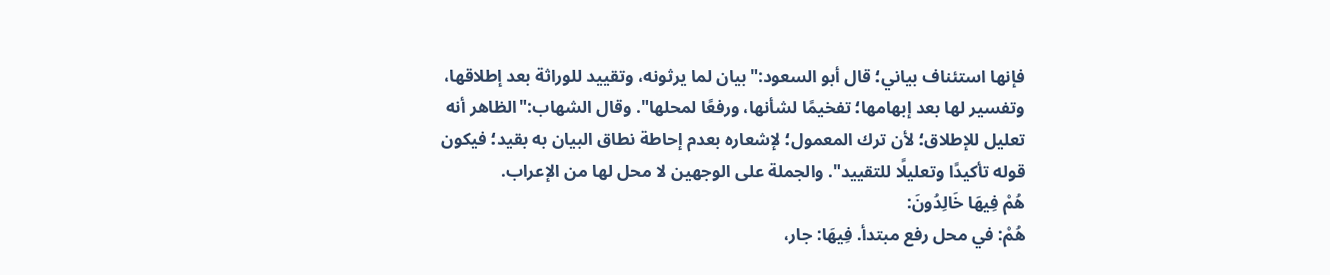فإنها استئناف بياني؛ قال أبو السعود:"بيان لما يرثونه، وتقييد للوراثة بعد إطلاقها، وتفسير لها بعد إبهامها؛ تفخيمًا لشأنها، ورفعًا لمحلها". وقال الشهاب:"الظاهر أنه تعليل للإطلاق؛ لأن ترك المعمول؛ لإشعاره بعدم إحاطة نطاق البيان به بقيد؛ فيكون قوله تأكيدًا وتعليلًا للتقييد". والجملة على الوجهين لا محل لها من الإعراب.
هُمْ فِيهَا خَالِدُونَ:
هُمْ: في محل رفع مبتدأ. فِيهَا: جار،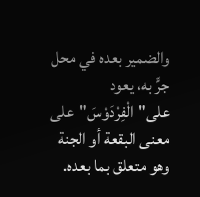والضمير بعده في محل جرٍّ به، يعود على"الْفِرْدَوْسَ"على معنى البقعة أو الجنة وهو متعلق بما بعده.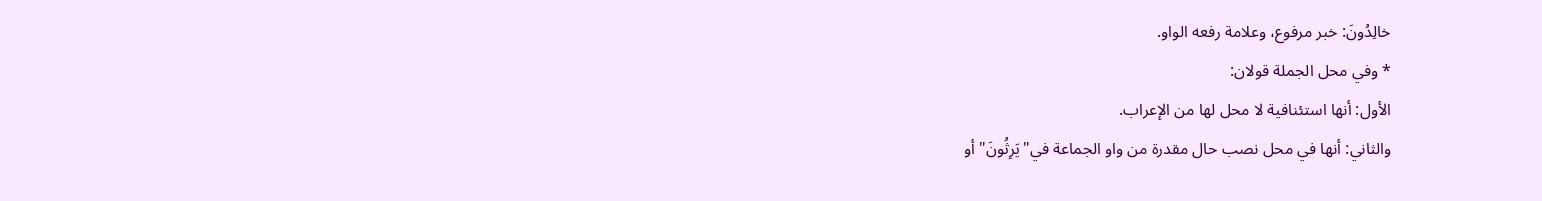خالِدُونَ: خبر مرفوع، وعلامة رفعه الواو.
* وفي محل الجملة قولان:
الأول: أنها استئنافية لا محل لها من الإعراب.
والثاني: أنها في محل نصب حال مقدرة من واو الجماعة في"يَرِثُونَ"أو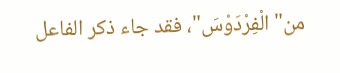من"الْفِرْدَوْسَ"، فقد جاء ذكر الفاعل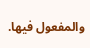والمفعول فيها.